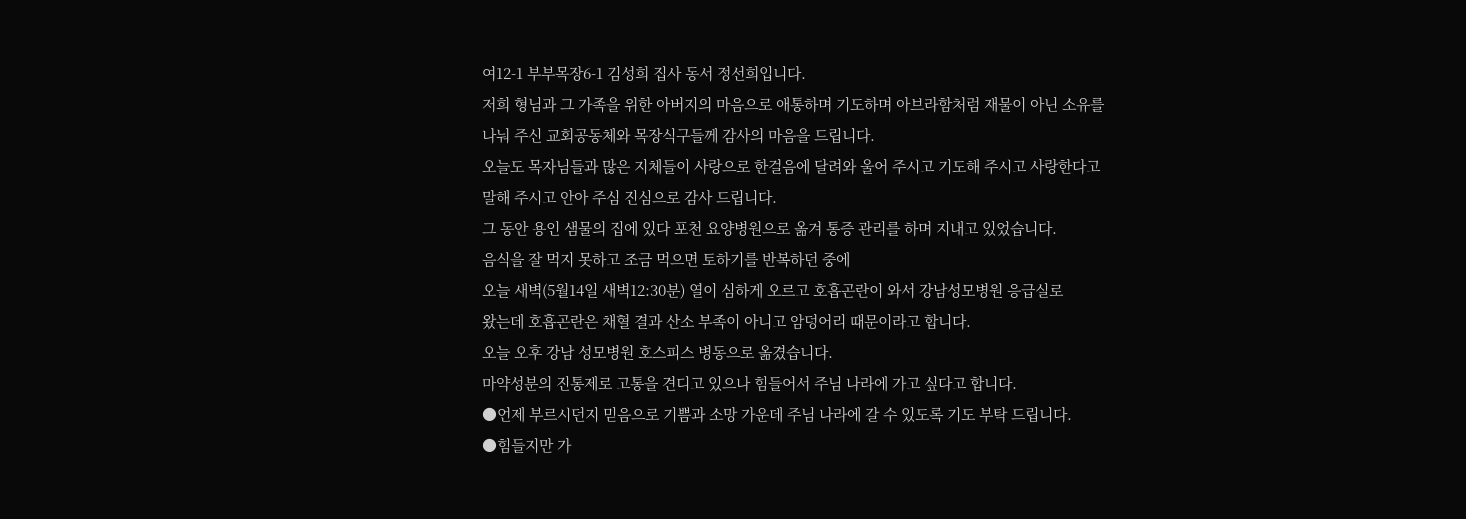여12-1 부부목장6-1 김성희 집사 동서 정선희입니다.
저희 형님과 그 가족을 위한 아버지의 마음으로 애통하며 기도하며 아브라함처럼 재물이 아닌 소유를
나눠 주신 교회공동체와 목장식구들께 감사의 마음을 드립니다.
오늘도 목자님들과 많은 지체들이 사랑으로 한걸음에 달려와 울어 주시고 기도해 주시고 사랑한다고
말해 주시고 안아 주심 진심으로 감사 드립니다.
그 동안 용인 샘물의 집에 있다 포천 요양병원으로 옮겨 통증 관리를 하며 지내고 있었습니다.
음식을 잘 먹지 못하고 조금 먹으면 토하기를 반복하던 중에
오늘 새벽(5월14일 새벽12:30분) 열이 심하게 오르고 호흡곤란이 와서 강남성모병원 응급실로
왔는데 호흡곤란은 채혈 결과 산소 부족이 아니고 암덩어리 때문이라고 합니다.
오늘 오후 강남 성모병원 호스피스 병동으로 옮겼습니다.
마약성분의 진통제로 고통을 견디고 있으나 힘들어서 주님 나라에 가고 싶다고 합니다.
●언제 부르시던지 믿음으로 기쁨과 소망 가운데 주님 나라에 갈 수 있도록 기도 부탁 드립니다.
●힘들지만 가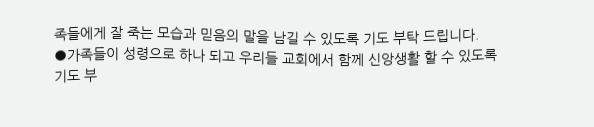족들에게 잘 죽는 모습과 믿음의 말을 남길 수 있도록 기도 부탁 드립니다.
●가족들이 성령으로 하나 되고 우리들 교회에서 함께 신앙생활 할 수 있도록 기도 부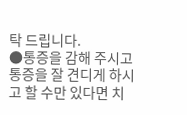탁 드립니다.
●통증을 감해 주시고 통증을 잘 견디게 하시고 할 수만 있다면 치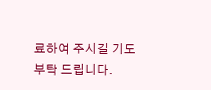료하여 주시길 기도 부탁 드립니다.